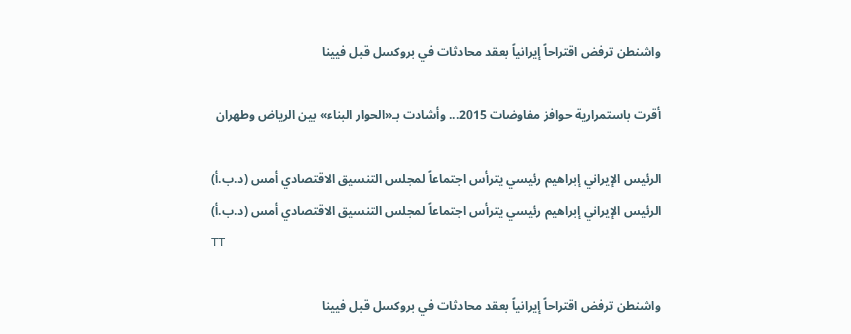واشنطن ترفض اقتراحاً إيرانياً بعقد محادثات في بروكسل قبل فيينا

أقرت باستمرارية حوافز مفاوضات 2015... وأشادت بـ«الحوار البناء» بين الرياض وطهران

الرئيس الإيراني إبراهيم رئيسي يترأس اجتماعاً لمجلس التنسيق الاقتصادي أمس (د.ب.أ)
الرئيس الإيراني إبراهيم رئيسي يترأس اجتماعاً لمجلس التنسيق الاقتصادي أمس (د.ب.أ)
TT

واشنطن ترفض اقتراحاً إيرانياً بعقد محادثات في بروكسل قبل فيينا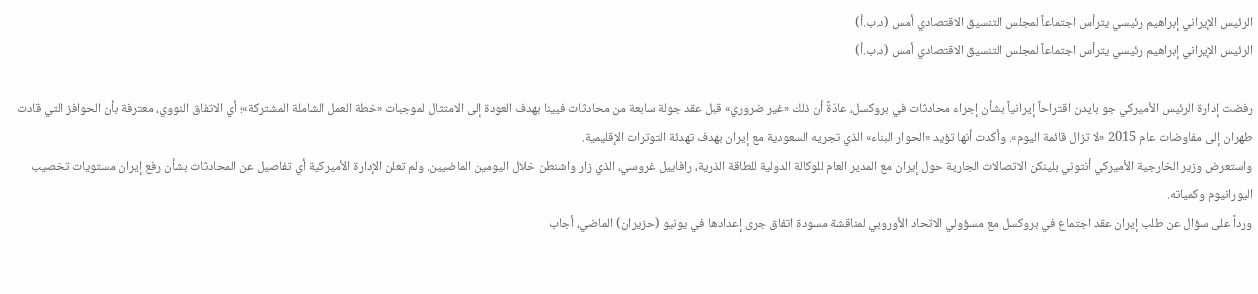الرئيس الإيراني إبراهيم رئيسي يترأس اجتماعاً لمجلس التنسيق الاقتصادي أمس (د.ب.أ)
الرئيس الإيراني إبراهيم رئيسي يترأس اجتماعاً لمجلس التنسيق الاقتصادي أمس (د.ب.أ)

رفضت إدارة الرئيس الأميركي جو بايدن اقتراحاً إيرانياً بشأن إجراء محادثات في بروكسل، عادّةً أن ذلك «غير ضروري» قبل عقد جولة سابعة من محادثات فيينا بهدف العودة إلى الامتثال لموجبات «خطة العمل الشاملة المشتركة»؛ أي الاتفاق النووي، معترفة بأن الحوافز التي قادت طهران إلى مفاوضات عام 2015 «لا تزال قائمة اليوم». وأكدت أنها تؤيد «الحوار البناء» الذي تجريه السعودية مع إيران بهدف تهدئة التوترات الإقليمية.
واستعرض وزير الخارجية الأميركي أنتوني بلينكن الاتصالات الجارية حول إيران مع المدير العام للوكالة الدولية للطاقة الذرية، رافاييل غروسي، الذي زار واشنطن خلال اليومين الماضيين. ولم تعلن الإدارة الأميركية أي تفاصيل عن المحادثات بشأن رفع إيران مستويات تخصيب اليورانيوم وكمياته.
ورداً على سؤال عن طلب إيران عقد اجتماع في بروكسل مع مسؤولي الاتحاد الأوروبي لمناقشة مسودة اتفاق جرى إعدادها في يونيو (حزيران) الماضي، أجاب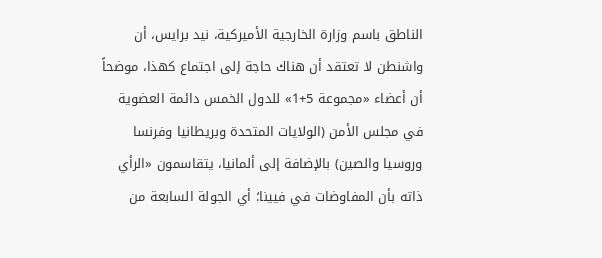الناطق باسم وزارة الخارجية الأميركية، نيد برايس، أن واشنطن لا تعتقد أن هناك حاجة إلى اجتماع كهذا، موضحاً أن أعضاء «مجموعة 5+1» للدول الخمس دائمة العضوية في مجلس الأمن (الولايات المتحدة وبريطانيا وفرنسا وروسيا والصين) بالإضافة إلى ألمانيا، يتقاسمون «الرأي ذاته بأن المفاوضات في فيينا؛ أي الجولة السابعة من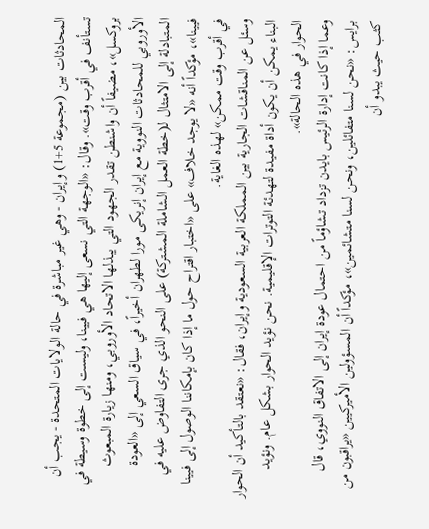المحادثات بين (مجموعة 5+1) وإيران - وهي غير مباشرة في حالة الولايات المتحدة - يجب أن تستأنف في أقرب وقت». وقال: «الوجهة التي نسعى إليها هي فيينا، وليست إلى خطوة وسيطة في بروكسل»، مضيفاً أن واشنطن تقدر الجهود التي يبذلها الاتحاد الأوروبي، ومنها زيارة المبعوث الأوروبي للمحادثات النووية مع إيران إنريكى مورا لطهران أخيراً، في سياق السعي إلى «العودة المتبادلة إلى الامتثال لـ(خطة العمل الشاملة المشتركة) على النحو الذي جرى التفاوض عليه في فيينا»، مؤكداً أنه «لا يوجد خلاف» على «اختبار اقتراح حول ما إذا كان بإمكاننا الوصول إلى فيينا في أقرب وقت ممكن» لهذه الغاية.
وسئل عن المناقشات الجارية بين المملكة العربية السعودية وإيران، فقال: «نعتقد بالتأكيد أن الحوار البناء يمكن أن يكون أداة مفيدة لتهدئة التوترات الإقليمية. نحن نؤيد الحوار بشكل عام. ونؤيد الحوار في هذه الحالة».
وعما إذا كانت إدارة الرئيس بايدن تزداد تشاؤماً من احتمال عودة إيران إلى الاتفاق النووي، قال برايس: «نحن لسنا متفائلين، ونحن لسنا متشائمين»، مؤكداً أن المسؤولين الأميركيين «يراقبون من كثب حيث يبدو أن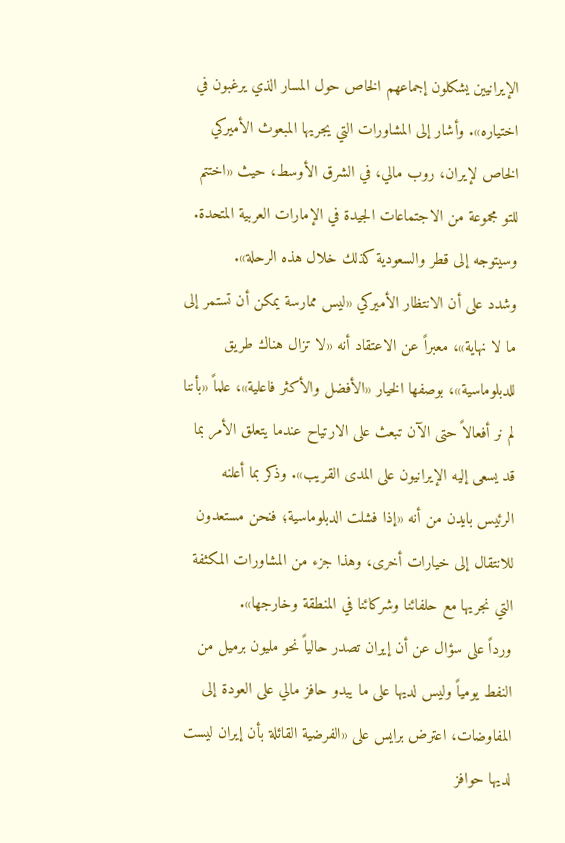الإيرانيين يشكلون إجماعهم الخاص حول المسار الذي يرغبون في اختياره». وأشار إلى المشاورات التي يجريها المبعوث الأميركي الخاص لإيران، روب مالي، في الشرق الأوسط، حيث «اختتم للتو مجموعة من الاجتماعات الجيدة في الإمارات العربية المتحدة. وسيتوجه إلى قطر والسعودية كذلك خلال هذه الرحلة».
وشدد على أن الانتظار الأميركي «ليس ممارسة يمكن أن تستمر إلى ما لا نهاية»، معبراً عن الاعتقاد أنه «لا تزال هناك طريق للدبلوماسية»، بوصفها الخيار «الأفضل والأكثر فاعلية»، علماً «بأننا لم نر أفعالاً حتى الآن تبعث على الارتياح عندما يتعلق الأمر بما قد يسعى إليه الإيرانيون على المدى القريب». وذكر بما أعلنه الرئيس بايدن من أنه «إذا فشلت الدبلوماسية؛ فنحن مستعدون للانتقال إلى خيارات أخرى، وهذا جزء من المشاورات المكثفة التي نجريها مع حلفائنا وشركائنا في المنطقة وخارجها».
ورداً على سؤال عن أن إيران تصدر حالياً نحو مليون برميل من النفط يومياً وليس لديها على ما يبدو حافز مالي على العودة إلى المفاوضات، اعترض برايس على «الفرضية القائلة بأن إيران ليست لديها حوافز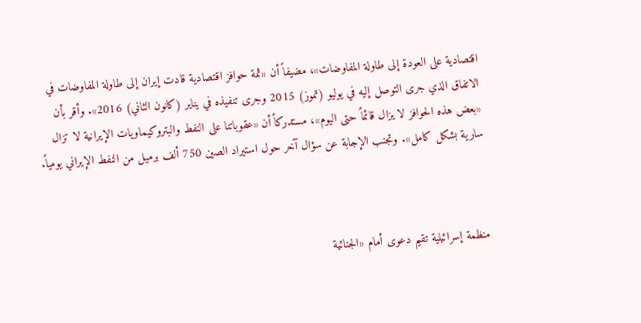اقتصادية على العودة إلى طاولة المفاوضات»، مضيفاً أن «ثمة حوافز اقتصادية قادت إيران إلى طاولة المفاوضات في الاتفاق الذي جرى التوصل إليه في يوليو (تموز) 2015 وجرى تنفيذه في يناير (كانون الثاني) 2016». وأقر بأن «بعض هذه الحوافز لا يزال قائماً حتى اليوم»، مستدركاً أن «عقوباتنا على النفط والبتروكيماويات الإيرانية لا تزال سارية بشكل كامل». وتجنب الإجابة عن سؤال آخر حول استيراد الصين 750 ألف برميل من النفط الإيراني يومياً.



منظمة إسرائيلية تقيم دعوى أمام «الجنائية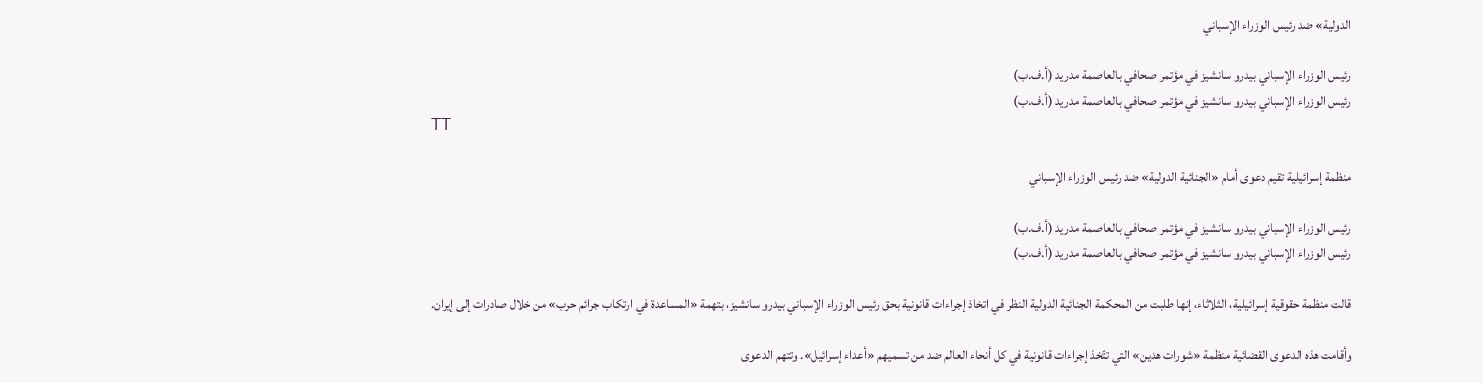الدولية» ضد رئيس الوزراء الإسباني

رئيس الوزراء الإسباني بيدرو سانشيز في مؤتمر صحافي بالعاصمة مدريد (أ.ف.ب)
رئيس الوزراء الإسباني بيدرو سانشيز في مؤتمر صحافي بالعاصمة مدريد (أ.ف.ب)
TT

منظمة إسرائيلية تقيم دعوى أمام «الجنائية الدولية» ضد رئيس الوزراء الإسباني

رئيس الوزراء الإسباني بيدرو سانشيز في مؤتمر صحافي بالعاصمة مدريد (أ.ف.ب)
رئيس الوزراء الإسباني بيدرو سانشيز في مؤتمر صحافي بالعاصمة مدريد (أ.ف.ب)

قالت منظمة حقوقية إسرائيلية، الثلاثاء، إنها طلبت من المحكمة الجنائية الدولية النظر في اتخاذ إجراءات قانونية بحق رئيس الوزراء الإسباني بيدرو سانشيز، بتهمة «المساعدة في ارتكاب جرائم حرب» من خلال صادرات إلى إيران.

وأقامت هذه الدعوى القضائية منظمة «شورات هدين» التي تتّخذ إجراءات قانونية في كل أنحاء العالم ضد من تسميهم «أعداء إسرائيل». وتتهم الدعوى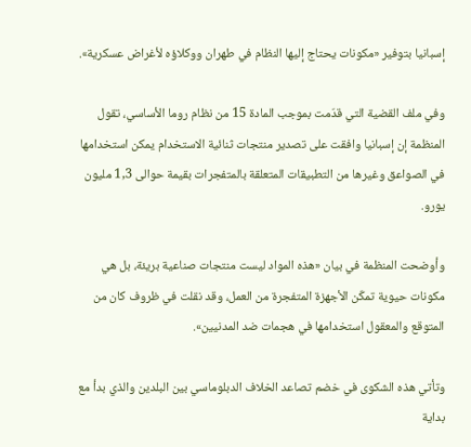إسبانيا بتوفير «مكونات يحتاج إليها النظام في طهران ووكلاؤه لأغراض عسكرية».

وفي ملف القضية التي قدّمت بموجب المادة 15 من نظام روما الأساسي، تقول المنظمة إن إسبانيا وافقت على تصدير منتجات ثنائية الاستخدام يمكن استخدامها في الصواعق وغيرها من التطبيقات المتعلقة بالمتفجرات بقيمة حوالى 1,3 مليون يورو.

وأوضحت المنظمة في بيان «هذه المواد ليست منتجات صناعية بريئة، بل هي مكونات حيوية تمكّن الأجهزة المتفجرة من العمل، وقد نقلت في ظروف كان من المتوقع والمعقول استخدامها في هجمات ضد المدنيين».

وتأتي هذه الشكوى في خضم تصاعد الخلاف الدبلوماسي بين البلدين والذي بدأ مع بداية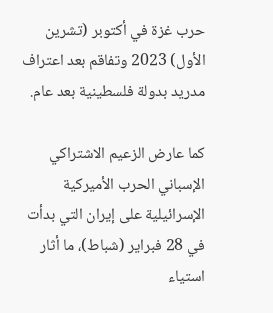حرب غزة في أكتوبر (تشرين الأول) 2023 وتفاقم بعد اعتراف مدريد بدولة فلسطينية بعد عام.

كما عارض الزعيم الاشتراكي الإسباني الحرب الأميركية الإسرائيلية على إيران التي بدأت في 28 فبراير (شباط)، ما أثار استياء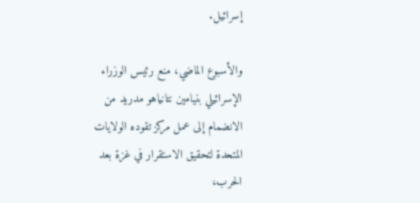إسرائيل.

والأسبوع الماضي، منع رئيس الوزراء الإسرائيلي بنيامين نتانياهو مدريد من الانضمام إلى عمل مركز تقوده الولايات المتحدة لتحقيق الاستقرار في غزة بعد الحرب،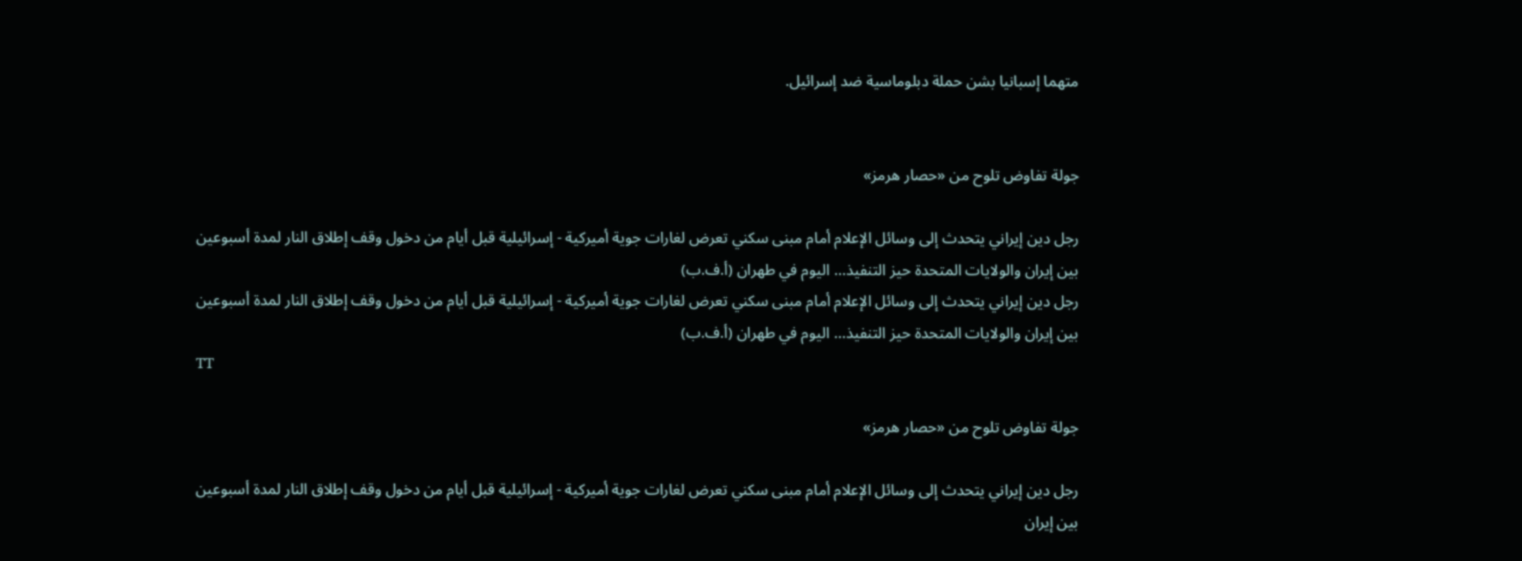متهما إسبانيا بشن حملة دبلوماسية ضد إسرائيل.


جولة تفاوض تلوح من «حصار هرمز»

رجل دين إيراني يتحدث إلى وسائل الإعلام أمام مبنى سكني تعرض لغارات جوية أميركية - إسرائيلية قبل أيام من دخول وقف إطلاق النار لمدة أسبوعين بين إيران والولايات المتحدة حيز التنفيذ... اليوم في طهران (أ.ف.ب)
رجل دين إيراني يتحدث إلى وسائل الإعلام أمام مبنى سكني تعرض لغارات جوية أميركية - إسرائيلية قبل أيام من دخول وقف إطلاق النار لمدة أسبوعين بين إيران والولايات المتحدة حيز التنفيذ... اليوم في طهران (أ.ف.ب)
TT

جولة تفاوض تلوح من «حصار هرمز»

رجل دين إيراني يتحدث إلى وسائل الإعلام أمام مبنى سكني تعرض لغارات جوية أميركية - إسرائيلية قبل أيام من دخول وقف إطلاق النار لمدة أسبوعين بين إيران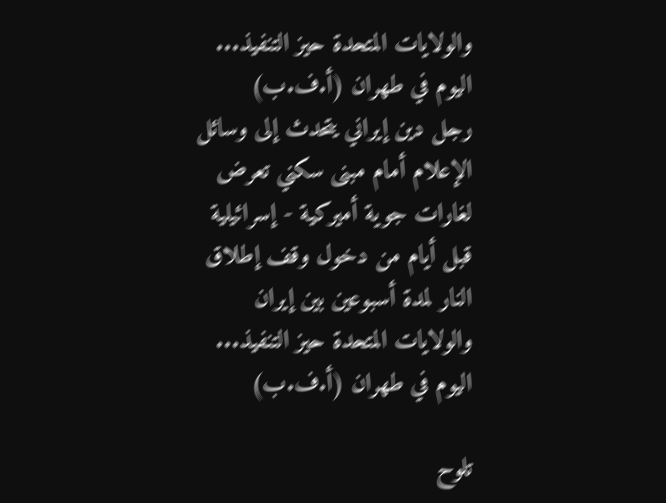والولايات المتحدة حيز التنفيذ... اليوم في طهران (أ.ف.ب)
رجل دين إيراني يتحدث إلى وسائل الإعلام أمام مبنى سكني تعرض لغارات جوية أميركية - إسرائيلية قبل أيام من دخول وقف إطلاق النار لمدة أسبوعين بين إيران والولايات المتحدة حيز التنفيذ... اليوم في طهران (أ.ف.ب)

تلوح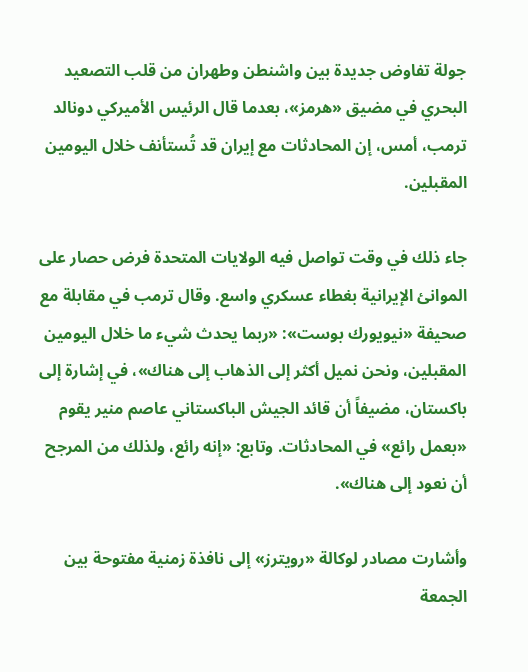جولة تفاوض جديدة بين واشنطن وطهران من قلب التصعيد البحري في مضيق «هرمز»، بعدما قال الرئيس الأميركي دونالد ترمب، أمس، إن المحادثات مع إيران قد تُستأنف خلال اليومين المقبلين.

جاء ذلك في وقت تواصل فيه الولايات المتحدة فرض حصار على الموانئ الإيرانية بغطاء عسكري واسع. وقال ترمب في مقابلة مع صحيفة «نيويورك بوست»: «ربما يحدث شيء ما خلال اليومين المقبلين، ونحن نميل أكثر إلى الذهاب إلى هناك»، في إشارة إلى باكستان، مضيفاً أن قائد الجيش الباكستاني عاصم منير يقوم «بعمل رائع» في المحادثات. وتابع: «إنه رائع، ولذلك من المرجح أن نعود إلى هناك».

وأشارت مصادر لوكالة «رويترز» إلى نافذة زمنية مفتوحة بين الجمعة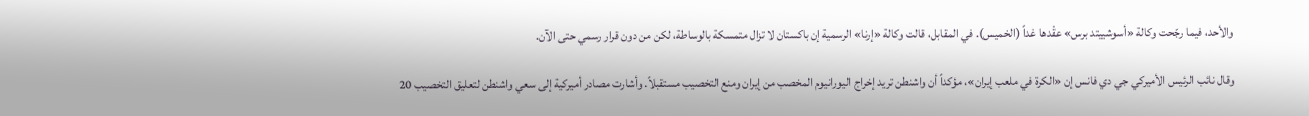والأحد، فيما رجّحت وكالة «أسوشييتد برس» عقْدها غداً (الخميس). في المقابل، قالت وكالة «إرنا» الرسمية إن باكستان لا تزال متمسكة بالوساطة، لكن من دون قرار رسمي حتى الآن.

وقال نائب الرئيس الأميركي جي دي فانس إن «الكرة في ملعب إيران»، مؤكداً أن واشنطن تريد إخراج اليورانيوم المخصب من إيران ومنع التخصيب مستقبلاً. وأشارت مصادر أميركية إلى سعي واشنطن لتعليق التخصيب 20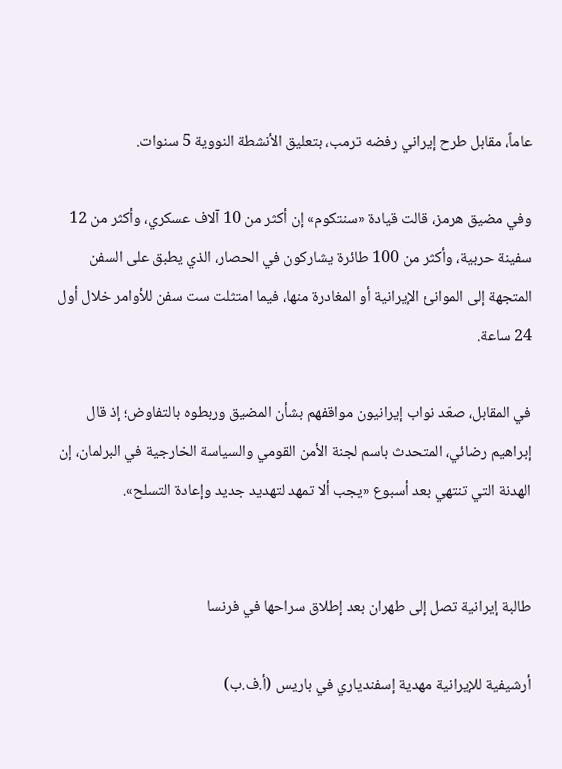عاماً، مقابل طرح إيراني رفضه ترمب، بتعليق الأنشطة النووية 5 سنوات.

وفي مضيق هرمز، قالت قيادة «سنتكوم» إن أكثر من 10 آلاف عسكري، وأكثر من 12 سفينة حربية، وأكثر من 100 طائرة يشاركون في الحصار، الذي يطبق على السفن المتجهة إلى الموانئ الإيرانية أو المغادرة منها، فيما امتثلت ست سفن للأوامر خلال أول 24 ساعة.

في المقابل، صعّد نواب إيرانيون مواقفهم بشأن المضيق وربطوه بالتفاوض؛ إذ قال إبراهيم رضائي، المتحدث باسم لجنة الأمن القومي والسياسة الخارجية في البرلمان، إن الهدنة التي تنتهي بعد أسبوع «يجب ألا تمهد لتهديد جديد وإعادة التسلح».


طالبة إيرانية تصل إلى طهران بعد إطلاق سراحها في فرنسا

أرشيفية للإيرانية مهدية إسفندياري في باريس (أ.ف.ب)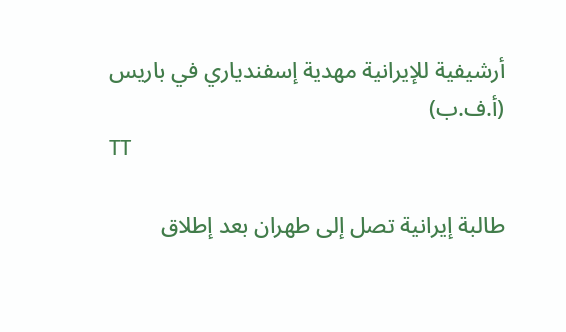أرشيفية للإيرانية مهدية إسفندياري في باريس (أ.ف.ب)
TT

طالبة إيرانية تصل إلى طهران بعد إطلاق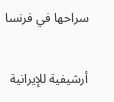سراحها في فرنسا

أرشيفية للإيرانية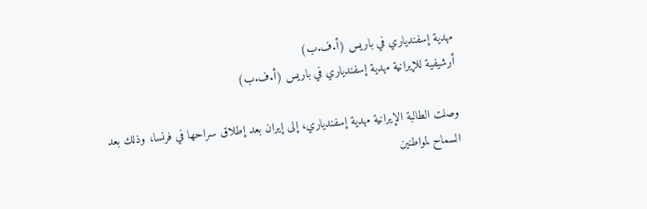مهدية إسفندياري في باريس (أ.ف.ب)
أرشيفية للإيرانية مهدية إسفندياري في باريس (أ.ف.ب)

وصلت الطالبة الإيرانية مهدية إسفندياري، ‌إلى ‌إيران بعد إطلاق ‌سراحها في فرنسا، وذلك بعد السماح لمواطنين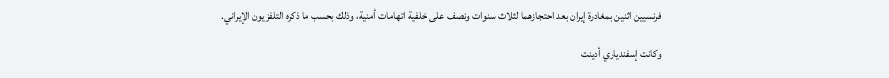فرنسيين اثنين بمغادرة إيران بعد احتجازهما ‌لثلاث سنوات ‌ونصف على ‌خلفية ‌اتهامات أمنية، وذلك بحسب ما ذكره التلفزيون الإيراني.

وكانت إسفندياري أدينت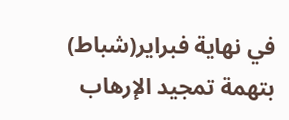في نهاية فبراير(شباط) بتهمة تمجيد الإرهاب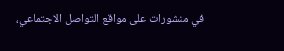في منشورات على مواقع التواصل الاجتماعي،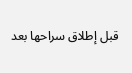قبل إطلاق سراحها بعد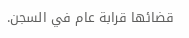قضائها قرابة عام في السجن.